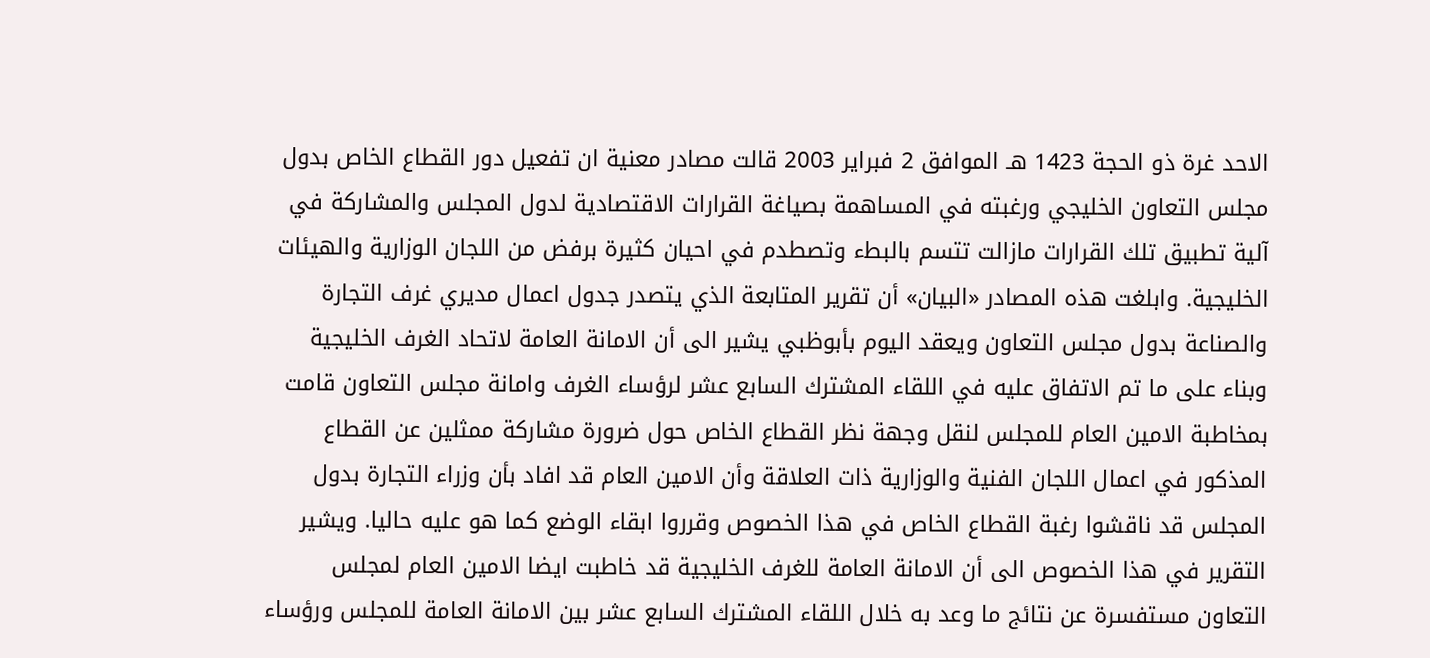الاحد غرة ذو الحجة 1423 هـ الموافق 2 فبراير 2003 قالت مصادر معنية ان تفعيل دور القطاع الخاص بدول مجلس التعاون الخليجي ورغبته في المساهمة بصياغة القرارات الاقتصادية لدول المجلس والمشاركة في آلية تطبيق تلك القرارات مازالت تتسم بالبطء وتصطدم في احيان كثيرة برفض من اللجان الوزارية والهيئات الخليجية. وابلغت هذه المصادر «البيان» أن تقرير المتابعة الذي يتصدر جدول اعمال مديري غرف التجارة والصناعة بدول مجلس التعاون ويعقد اليوم بأبوظبي يشير الى أن الامانة العامة لاتحاد الغرف الخليجية وبناء على ما تم الاتفاق عليه في اللقاء المشترك السابع عشر لرؤساء الغرف وامانة مجلس التعاون قامت بمخاطبة الامين العام للمجلس لنقل وجهة نظر القطاع الخاص حول ضرورة مشاركة ممثلين عن القطاع المذكور في اعمال اللجان الفنية والوزارية ذات العلاقة وأن الامين العام قد افاد بأن وزراء التجارة بدول المجلس قد ناقشوا رغبة القطاع الخاص في هذا الخصوص وقرروا ابقاء الوضع كما هو عليه حاليا. ويشير التقرير في هذا الخصوص الى أن الامانة العامة للغرف الخليجية قد خاطبت ايضا الامين العام لمجلس التعاون مستفسرة عن نتائج ما وعد به خلال اللقاء المشترك السابع عشر بين الامانة العامة للمجلس ورؤساء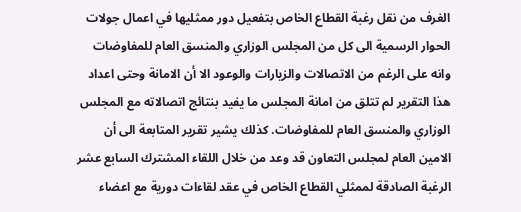الغرف من نقل رغبة القطاع الخاص بتفعيل دور ممثليها في اعمال جولات الحوار الرسمية الى كل من المجلس الوزاري والمنسق العام للمفاوضات وانه على الرغم من الاتصالات والزيارات والوعود الا أن الامانة وحتى اعداد هذا التقرير لم تتلق من امانة المجلس ما يفيد بنتائج اتصالاته مع المجلس الوزاري والمنسق العام للمفاوضات. كذلك يشير تقرير المتابعة الى أن الامين العام لمجلس التعاون قد وعد من خلال اللقاء المشترك السابع عشر الرغبة الصادقة لممثلي القطاع الخاص في عقد لقاءات دورية مع اعضاء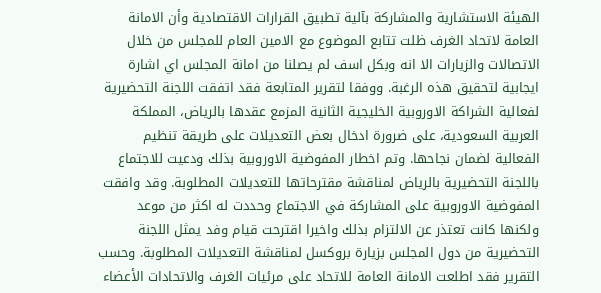الهيئة الاستشارية والمشاركة بآلية تطبيق القرارات الاقتصادية وأن الامانة العامة لاتحاد الغرف ظلت تتابع الموضوع مع الامين العام للمجلس من خلال الاتصالات والزيارات الا انه وبكل اسف لم يصلنا من امانة المجلس اي اشارة ايجابية لتحقيق هذه الرغبة. ووفقا لتقرير المتابعة فقد اتفقت اللجنة التحضيرية لفعالية الشراكة الاوروبية الخليجية الثانية المزمع عقدها بالرياض، المملكة العربية السعودية، على ضرورة ادخال بعض التعديلات على طريقة تنظيم الفعالية لضمان نجاحها. وتم اخطار المفوضية الاوروبية بذلك ودعيت للاجتماع باللجنة التحضيرية بالرياض لمناقشة مقترحاتها للتعديلات المطلوبة. وقد وافقت المفوضية الاوروبية على المشاركة في الاجتماع وحددت له اكثر من موعد ولكنها كانت تعتذر عن الالتزام بذلك واخيرا اقترحت قيام وفد يمثل اللجنة التحضيرية من دول المجلس بزيارة بروكسل لمناقشة التعديلات المطلوبة. وحسب التقرير فقد اطلعت الامانة العامة للاتحاد على مرئيات الغرف والاتحادات الأعضاء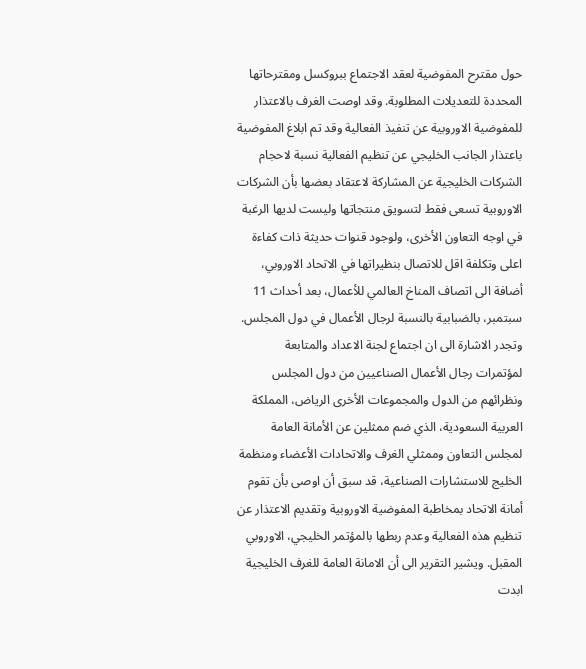حول مقترح المفوضية لعقد الاجتماع ببروكسل ومقترحاتها المحددة للتعديلات المطلوبة. وقد اوصت الغرف بالاعتذار للمفوضية الاوروبية عن تنفيذ الفعالية وقد تم ابلاغ المفوضية باعتذار الجانب الخليجي عن تنظيم الفعالية نسبة لاحجام الشركات الخليجية عن المشاركة لاعتقاد بعضها بأن الشركات الاوروبية تسعى فقط لتسويق منتجاتها وليست لديها الرغبة في اوجه التعاون الأخرى، ولوجود قنوات حديثة ذات كفاءة اعلى وتكلفة اقل للاتصال بنظيراتها في الاتحاد الاوروبي، أضافة الى اتصاف المناخ العالمي للأعمال، بعد أحداث 11 سبتمبر، بالضبابية بالنسبة لرجال الأعمال في دول المجلس. وتجدر الاشارة الى ان اجتماع لجنة الاعداد والمتابعة لمؤتمرات رجال الأعمال الصناعيين من دول المجلس ونظرائهم من الدول والمجموعات الأخرى الرياض، المملكة العربية السعودية، الذي ضم ممثلين عن الأمانة العامة لمجلس التعاون وممثلي الغرف والاتحادات الأعضاء ومنظمة الخليج للاستشارات الصناعية، قد سبق أن اوصى بأن تقوم أمانة الاتحاد بمخاطبة المفوضية الاوروبية وتقديم الاعتذار عن تنظيم هذه الفعالية وعدم ربطها بالمؤتمر الخليجي، الاوروبي المقبل. ويشير التقرير الى أن الامانة العامة للغرف الخليجية ابدت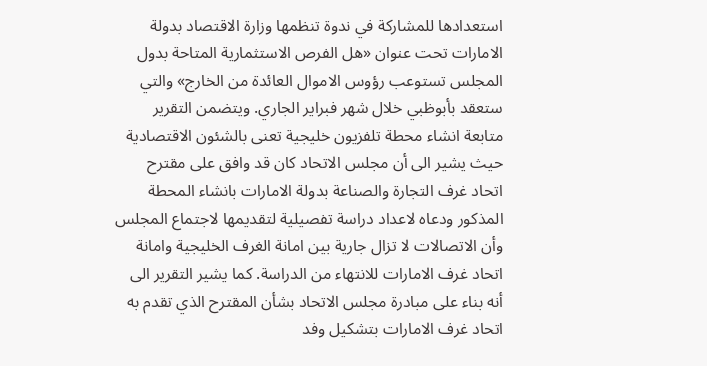استعدادها للمشاركة في ندوة تنظمها وزارة الاقتصاد بدولة الامارات تحت عنوان «هل الفرص الاستثمارية المتاحة بدول المجلس تستوعب رؤوس الاموال العائدة من الخارج» والتي ستعقد بأبوظبي خلال شهر فبراير الجاري. ويتضمن التقرير متابعة انشاء محطة تلفزيون خليجية تعنى بالشئون الاقتصادية حيث يشير الى أن مجلس الاتحاد كان قد وافق على مقترح اتحاد غرف التجارة والصناعة بدولة الامارات بانشاء المحطة المذكور ودعاه لاعداد دراسة تفصيلية لتقديمها لاجتماع المجلس وأن الاتصالات لا تزال جارية بين امانة الغرف الخليجية وامانة اتحاد غرف الامارات للانتهاء من الدراسة. كما يشير التقرير الى أنه بناء على مبادرة مجلس الاتحاد بشأن المقترح الذي تقدم به اتحاد غرف الامارات بتشكيل وفد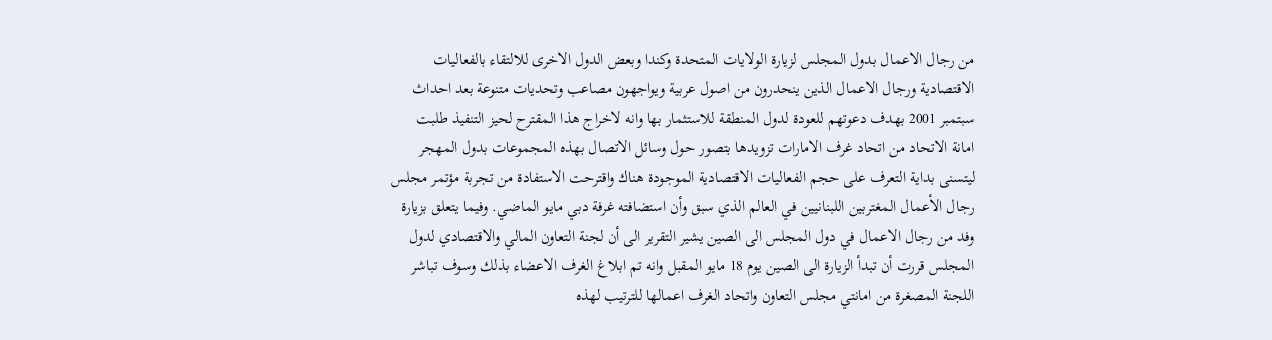من رجال الاعمال بدول المجلس لزيارة الولايات المتحدة وكندا وبعض الدول الاخرى للالتقاء بالفعاليات الاقتصادية ورجال الاعمال الذين ينحدرون من اصول عربية ويواجهون مصاعب وتحديات متنوعة بعد احداث سبتمبر 2001 بهدف دعوتهم للعودة لدول المنطقة للاستثمار بها وانه لاخراج هذا المقترح لحيز التنفيذ طلبت امانة الاتحاد من اتحاد غرف الامارات تزويدها بتصور حول وسائل الاتصال بهذه المجموعات بدول المهجر ليتسنى بداية التعرف على حجم الفعاليات الاقتصادية الموجودة هناك واقترحت الاستفادة من تجربة مؤتمر مجلس رجال الأعمال المغتربين اللبنانيين في العالم الذي سبق وأن استضافته غرفة دبي مايو الماضي. وفيما يتعلق بزيارة وفد من رجال الاعمال في دول المجلس الى الصين يشير التقرير الى أن لجنة التعاون المالي والاقتصادي لدول المجلس قررت أن تبدأ الزيارة الى الصين يوم 18 مايو المقبل وانه تم ابلاغ الغرف الاعضاء بذلك وسوف تباشر اللجنة المصغرة من امانتي مجلس التعاون واتحاد الغرف اعمالها للترتيب لهذه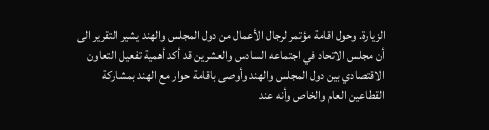الزيارة. وحول اقامة مؤتمر لرجال الأعمال من دول المجلس والهند يشير التقرير الى أن مجلس الاتحاد في اجتماعه السادس والعشرين قد أكد أهمية تفعيل التعاون الاقتصادي بين دول المجلس والهند وأوصى باقامة حوار مع الهند بمشاركة القطاعين العام والخاص وأنه عند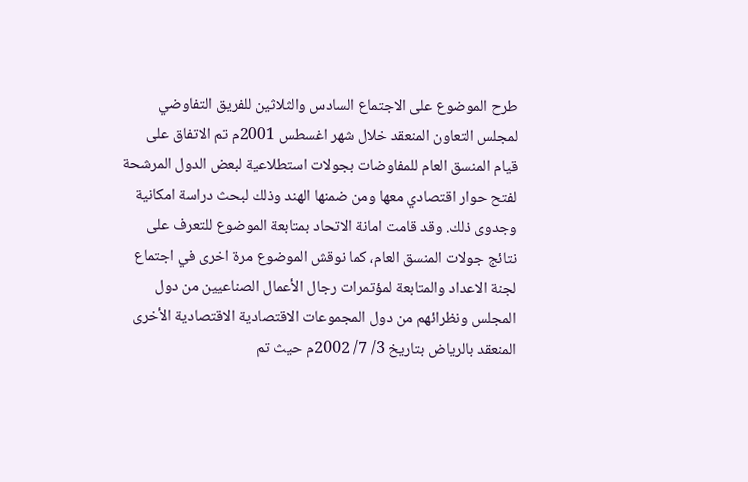طرح الموضوع على الاجتماع السادس والثلاثين للفريق التفاوضي لمجلس التعاون المنعقد خلال شهر اغسطس 2001م تم الاتفاق على قيام المنسق العام للمفاوضات بجولات استطلاعية لبعض الدول المرشحة لفتح حوار اقتصادي معها ومن ضمنها الهند وذلك لبحث دراسة امكانية وجدوى ذلك. وقد قامت امانة الاتحاد بمتابعة الموضوع للتعرف على نتائج جولات المنسق العام، كما نوقش الموضوع مرة اخرى في اجتماع لجنة الاعداد والمتابعة لمؤتمرات رجال الأعمال الصناعيين من دول المجلس ونظرائهم من دول المجموعات الاقتصادية الاقتصادية الأخرى المنعقد بالرياض بتاريخ 3/ 7/ 2002م حيث تم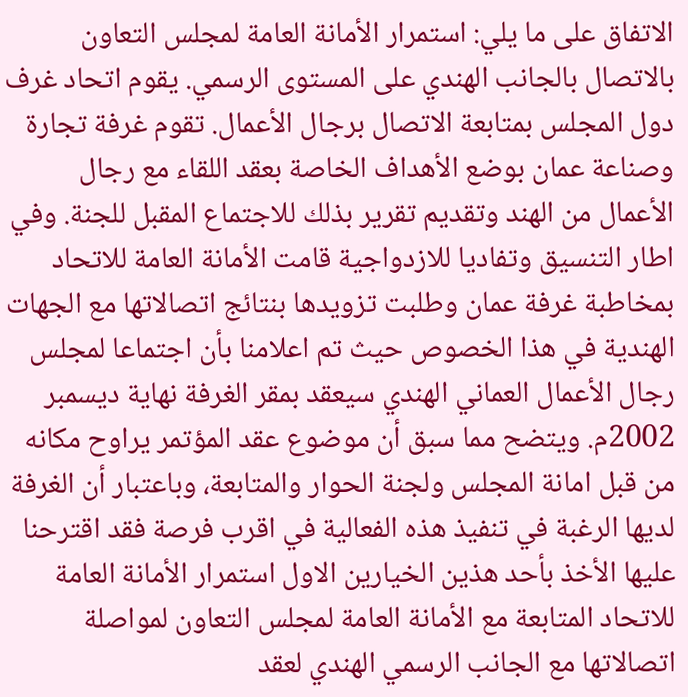الاتفاق على ما يلي: استمرار الأمانة العامة لمجلس التعاون بالاتصال بالجانب الهندي على المستوى الرسمي. يقوم اتحاد غرف دول المجلس بمتابعة الاتصال برجال الأعمال. تقوم غرفة تجارة وصناعة عمان بوضع الأهداف الخاصة بعقد اللقاء مع رجال الأعمال من الهند وتقديم تقرير بذلك للاجتماع المقبل للجنة. وفي اطار التنسيق وتفاديا للازدواجية قامت الأمانة العامة للاتحاد بمخاطبة غرفة عمان وطلبت تزويدها بنتائج اتصالاتها مع الجهات الهندية في هذا الخصوص حيث تم اعلامنا بأن اجتماعا لمجلس رجال الأعمال العماني الهندي سيعقد بمقر الغرفة نهاية ديسمبر 2002م. ويتضح مما سبق أن موضوع عقد المؤتمر يراوح مكانه من قبل امانة المجلس ولجنة الحوار والمتابعة، وباعتبار أن الغرفة لديها الرغبة في تنفيذ هذه الفعالية في اقرب فرصة فقد اقترحنا عليها الأخذ بأحد هذين الخيارين الاول استمرار الأمانة العامة للاتحاد المتابعة مع الأمانة العامة لمجلس التعاون لمواصلة اتصالاتها مع الجانب الرسمي الهندي لعقد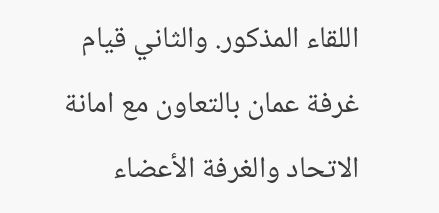اللقاء المذكور. والثاني قيام غرفة عمان بالتعاون مع امانة الاتحاد والغرفة الأعضاء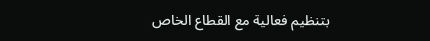بتنظيم فعالية مع القطاع الخاص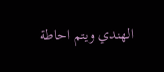الهندي ويتم احاطة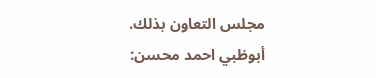مجلس التعاون بذلك. أبوظبي احمد محسن: